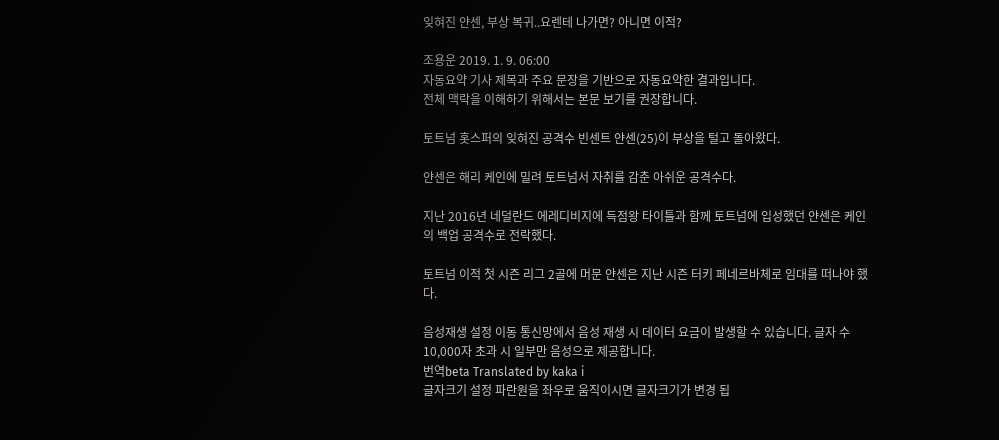잊혀진 얀센, 부상 복귀..요렌테 나가면? 아니면 이적?

조용운 2019. 1. 9. 06:00
자동요약 기사 제목과 주요 문장을 기반으로 자동요약한 결과입니다.
전체 맥락을 이해하기 위해서는 본문 보기를 권장합니다.

토트넘 홋스퍼의 잊혀진 공격수 빈센트 얀센(25)이 부상을 털고 돌아왔다.

얀센은 해리 케인에 밀려 토트넘서 자취를 감춘 아쉬운 공격수다.

지난 2016년 네덜란드 에레디비지에 득점왕 타이틀과 함께 토트넘에 입성했던 얀센은 케인의 백업 공격수로 전락했다.

토트넘 이적 첫 시즌 리그 2골에 머문 얀센은 지난 시즌 터키 페네르바체로 임대를 떠나야 했다.

음성재생 설정 이동 통신망에서 음성 재생 시 데이터 요금이 발생할 수 있습니다. 글자 수 10,000자 초과 시 일부만 음성으로 제공합니다.
번역beta Translated by kaka i
글자크기 설정 파란원을 좌우로 움직이시면 글자크기가 변경 됩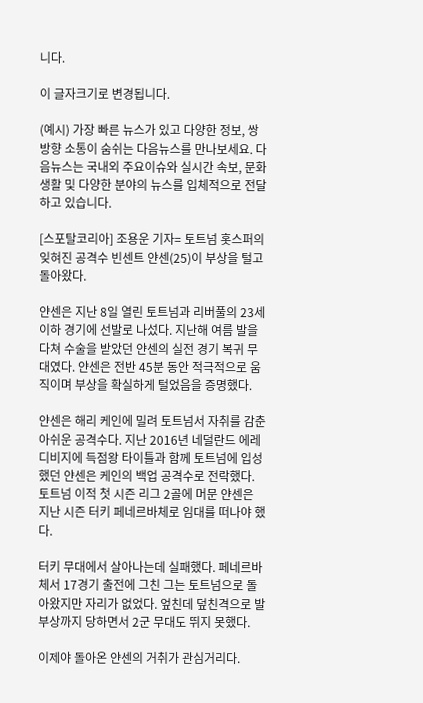니다.

이 글자크기로 변경됩니다.

(예시) 가장 빠른 뉴스가 있고 다양한 정보, 쌍방향 소통이 숨쉬는 다음뉴스를 만나보세요. 다음뉴스는 국내외 주요이슈와 실시간 속보, 문화생활 및 다양한 분야의 뉴스를 입체적으로 전달하고 있습니다.

[스포탈코리아] 조용운 기자= 토트넘 홋스퍼의 잊혀진 공격수 빈센트 얀센(25)이 부상을 털고 돌아왔다.

얀센은 지난 8일 열린 토트넘과 리버풀의 23세 이하 경기에 선발로 나섰다. 지난해 여름 발을 다쳐 수술을 받았던 얀센의 실전 경기 복귀 무대였다. 얀센은 전반 45분 동안 적극적으로 움직이며 부상을 확실하게 털었음을 증명했다.

얀센은 해리 케인에 밀려 토트넘서 자취를 감춘 아쉬운 공격수다. 지난 2016년 네덜란드 에레디비지에 득점왕 타이틀과 함께 토트넘에 입성했던 얀센은 케인의 백업 공격수로 전락했다. 토트넘 이적 첫 시즌 리그 2골에 머문 얀센은 지난 시즌 터키 페네르바체로 임대를 떠나야 했다.

터키 무대에서 살아나는데 실패했다. 페네르바체서 17경기 출전에 그친 그는 토트넘으로 돌아왔지만 자리가 없었다. 엎친데 덮친격으로 발 부상까지 당하면서 2군 무대도 뛰지 못했다.

이제야 돌아온 얀센의 거취가 관심거리다.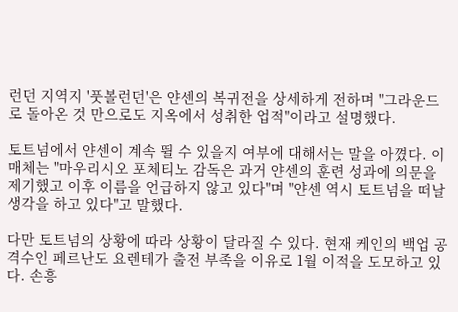런던 지역지 '풋볼런던'은 얀센의 복귀전을 상세하게 전하며 "그라운드로 돌아온 것 만으로도 지옥에서 성취한 업적"이라고 설명했다.

토트넘에서 얀센이 계속 뛸 수 있을지 여부에 대해서는 말을 아꼈다. 이 매체는 "마우리시오 포체티노 감독은 과거 얀센의 훈련 성과에 의문을 제기했고 이후 이름을 언급하지 않고 있다"며 "얀센 역시 토트넘을 떠날 생각을 하고 있다"고 말했다.

다만 토트넘의 상황에 따라 상황이 달라질 수 있다. 현재 케인의 백업 공격수인 페르난도 요렌테가 출전 부족을 이유로 1월 이적을 도모하고 있다. 손흥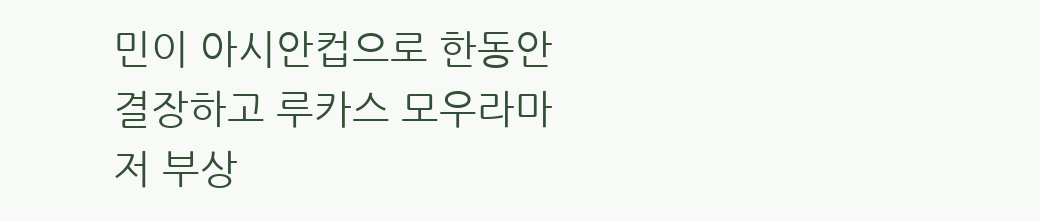민이 아시안컵으로 한동안 결장하고 루카스 모우라마저 부상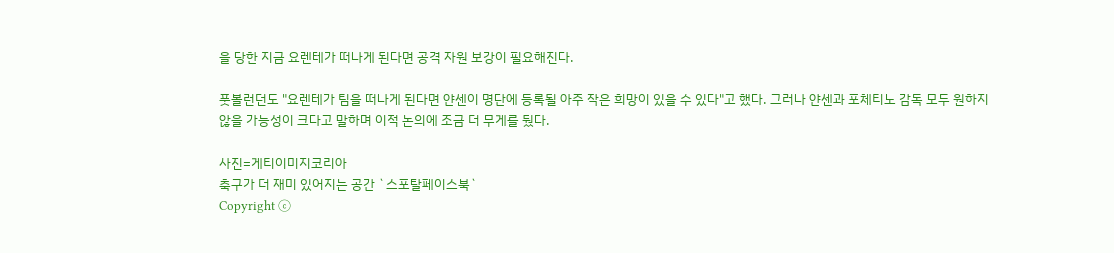을 당한 지금 요렌테가 떠나게 된다면 공격 자원 보강이 필요해진다.

풋볼런던도 "요렌테가 팀을 떠나게 된다면 얀센이 명단에 등록될 아주 작은 희망이 있을 수 있다"고 했다. 그러나 얀센과 포체티노 감독 모두 원하지 않을 가능성이 크다고 말하며 이적 논의에 조금 더 무게를 뒀다.

사진=게티이미지코리아
축구가 더 재미 있어지는 공간 `스포탈페이스북`
Copyright ⓒ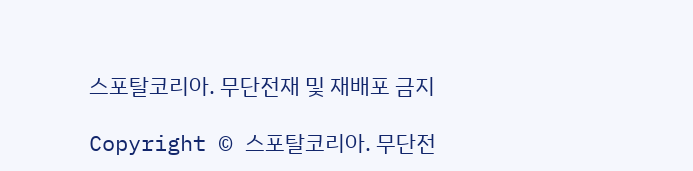스포탈코리아. 무단전재 및 재배포 금지

Copyright © 스포탈코리아. 무단전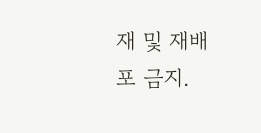재 및 재배포 금지.